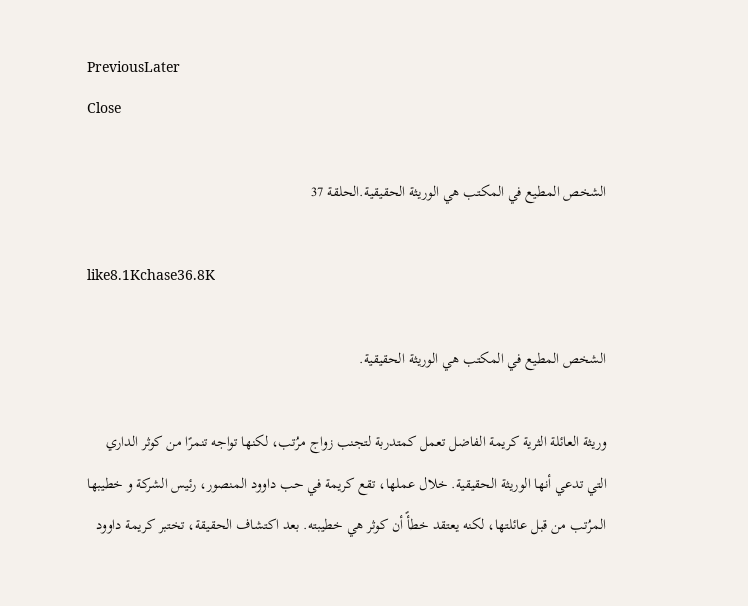PreviousLater
Close

الشخص المطيع في المكتب هي الوريثة الحقيقية.الحلقة 37

like8.1Kchase36.8K

الشخص المطيع في المكتب هي الوريثة الحقيقية.

وريثة العائلة الثرية كريمة الفاضل تعمل كمتدربة لتجنب زواج مرُتب، لكنها تواجه تنمرًا من كوثر الداري التي تدعي أنها الوريثة الحقيقية. خلال عملها، تقع كريمة في حب داوود المنصور، رئيس الشركة و خطيبها المرُتب من قبل عائلتها، لكنه يعتقد خطأً أن كوثر هي خطيبته. بعد اكتشاف الحقيقة، تختبر كريمة داوود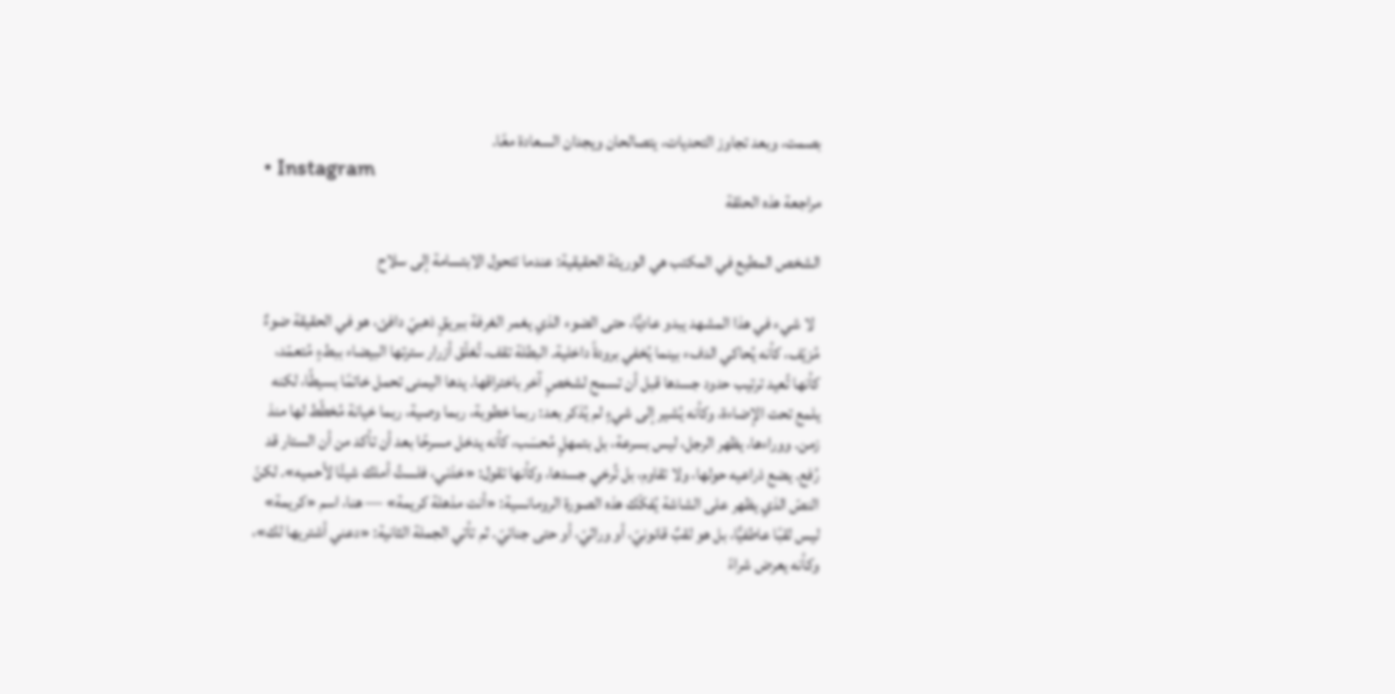بصمت، وبعد تجاوز التحديات، يتصالحان ويجدان السعادة معًا.
  • Instagram
مراجعة هذه الحلقة

الشخص المطيع في المكتب هي الوريثة الحقيقية: عندما تتحول الابتسامة إلى سلاح

  لا شيء في هذا المشهد يبدو عاديًّا، حتى الضوء الذي يغمر الغرفة ببريقٍ ذهبيّ دافئ، هو في الحقيقة ضوءٌ مُزيّف، كأنه يُحاكي الدفء بينما يُخفي برودةً داخلية. البطلة تقف، تُغلّق أزرار سترتها البيضاء ببطءٍ مُتعمّد، كأنها تُعيد ترتيب حدود جسدها قبل أن تسمح لشخصٍ آخر باختراقها. يدها اليمنى تحمل خاتمًا بسيطًا، لكنه يلمع تحت الإضاءة، وكأنه يُشير إلى شيءٍ لم يُذكر بعد: ربما خطوبة، ربما وصية، ربما خيانة مُخطّط لها منذ زمن. ووراءها، يظهر الرجل، ليس بسرعة، بل بتمهلٍ مُحسَب، كأنه يدخل مسرحًا بعد أن تأكد من أن الستار قد رُفع. يضع ذراعيه حولها، ولا تقاوم، بل تُرخي جسدها، وكأنها تقول: «خذني، فلستُ أملك شيئًا لأحميه». لكنّ النصّ الذي يظهر على الشاشة يُفكّك هذه الصورة الرومانسية: «أنت مذهلة كريمة» — هنا، اسم «كريمة» ليس لقبًا عاطفيًّا، بل هو لقبٌ قانونيّ، أو وراثيّ، أو حتى جنائيّ. ثم تأتي الجملة الثانية: «دعني أشتريها لك»، وكأنه يعرض شراءً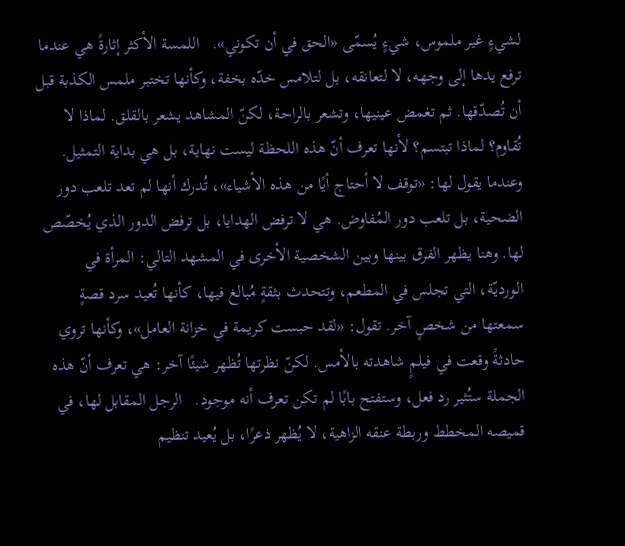لشيءٍ غير ملموس، شيءٍ يُسمّى «الحق في أن تكوني».   اللمسة الأكثر إثارةً هي عندما ترفع يدها إلى وجهه، لا لتعانقه، بل لتلامس خدّه بخفة، وكأنها تختبر ملمس الكذبة قبل أن تُصدّقها. ثم تغمض عينيها، وتشعر بالراحة، لكنّ المشاهد يشعر بالقلق. لماذا لا تُقاوم؟ لماذا تبتسم؟ لأنها تعرف أنّ هذه اللحظة ليست نهاية، بل هي بداية التمثيل. وعندما يقول لها: «توقف لا أحتاج أيًا من هذه الأشياء»، تُدرك أنها لم تعد تلعب دور الضحية، بل تلعب دور المُفاوض. هي لا ترفض الهدايا، بل ترفض الدور الذي يُخصّص لها. وهنا يظهر الفرق بينها وبين الشخصية الأخرى في المشهد التالي: المرأة في الورديّة، التي تجلس في المطعم، وتتحدث بثقةٍ مُبالغ فيها، كأنها تُعيد سرد قصةٍ سمعتها من شخصٍ آخر. تقول: «لقد حبست كريمة في خزانة العامل»، وكأنها تروي حادثةً وقعت في فيلمٍ شاهدته بالأمس. لكنّ نظرتها تُظهر شيئًا آخر: هي تعرف أنّ هذه الجملة ستُثير رد فعل، وستفتح بابًا لم تكن تعرف أنه موجود.   الرجل المقابل لها، في قميصه المخطط وربطة عنقه الزاهية، لا يُظهر ذعرًا، بل يُعيد تنظيم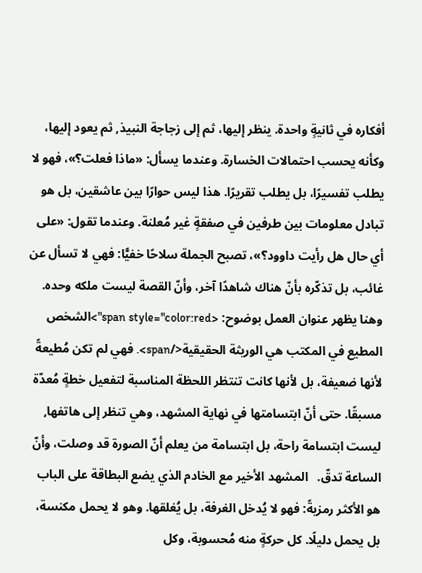أفكاره في ثانيةٍ واحدة. ينظر إليها، ثم إلى زجاجة النبيذ, ثم يعود إليها، وكأنه يحسب احتمالات الخسارة. وعندما يسأل: «ماذا فعلت؟»، فهو لا يطلب تفسيرًا، بل يطلب تقريرًا. هذا ليس حوارًا بين عاشقين، بل هو تبادل معلومات بين طرفين في صفقةٍ غير مُعلنة. وعندما تقول: «على أي حال هل رأيت داوود؟»، تصبح الجملة سلاحًا خفيًّا: فهي لا تسأل عن غائب، بل تذكّره بأنّ هناك شاهدًا آخر، وأنّ القصة ليست ملكه وحده. وهنا يظهر عنوان العمل بوضوح: <span style="color:red">الشخص المطيع في المكتب هي الوريثة الحقيقية</span>. فهي لم تكن مُطيعةً لأنها ضعيفة، بل لأنها كانت تنتظر اللحظة المناسبة لتفعيل خطةٍ مُعدّة مسبقًا. حتى أنّ ابتسامتها في نهاية المشهد، وهي تنظر إلى هاتفها, ليست ابتسامة راحة، بل ابتسامة من يعلم أنّ الصورة قد وصلت، وأنّ الساعة تدقّ.   المشهد الأخير مع الخادم الذي يضع البطاقة على الباب هو الأكثر رمزيةً: فهو لا يُدخل الغرفة، بل يُغلقها. وهو لا يحمل مكنسة، بل يحمل دليلًا. كل حركةٍ منه مُحسوبة، وكل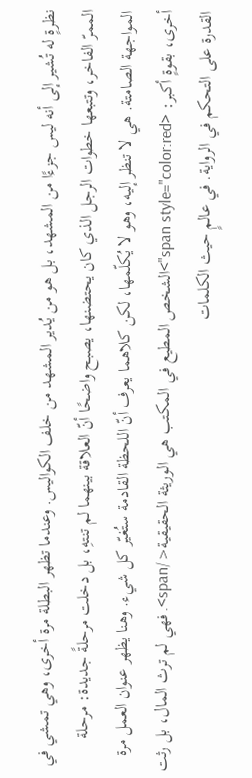نظرةٍ له تُشير إلى أنه ليس جزءًا من المشهد، بل هو من يُدير المشهد من خلف الكواليس. وعندما تظهر البطلة مرة أخرى، وهي تمشي في الممرّ الفاخر، وتتبعها خطوات الرجل الذي كان يحتضنها، يصبح واضحًا أنّ العلاقة بينهما لم تنتهِ، بل دخلت مرحلةً جديدة: مرحلة المواجهة الصامتة. هي لا تنظر إليه، وهو لا يُكلّمها، لكن كلاهما يعرف أنّ اللحظة القادمة ستُغيّر كل شيء. وهنا يظهر عنوان العمل مرة أخرى، بقوةٍ أكبر: <span style="color:red">الشخص المطيع في المكتب هي الوريثة الحقيقية</span>. فهي لم ترث المال، بل رثت القدرة على التحكم في الرواية. في عالمٍ حيث الكلمات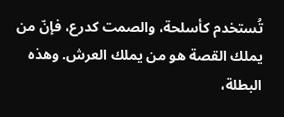تُستخدم كأسلحة، والصمت كدرع، فإنّ من يملك القصة هو من يملك العرش. وهذه البطلة،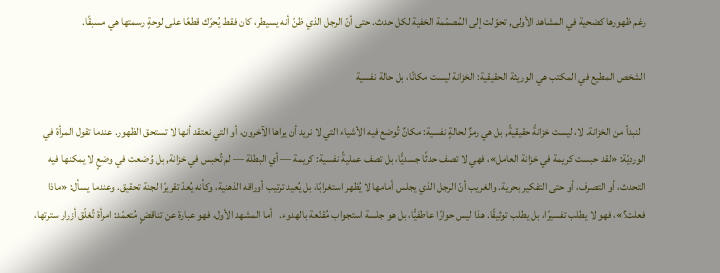رغم ظهورها كضحية في المشاهد الأولى, تحوّلت إلى المُصمّمة الخفية لكل حدث. حتى أنّ الرجل الذي ظنّ أنه يسيطر، كان فقط يُحرّك قطعًا على لوحةٍ رسمتها هي مسبقًا.

الشخص المطيع في المكتب هي الوريثة الحقيقية: الخزانة ليست مكانًا، بل حالة نفسية

  لنبدأ من الخزانة. لا، ليست خزانةً حقيقيةً, بل هي رمزٌ لحالةٍ نفسية: مكانٌ تُوضع فيه الأشياء التي لا نريد أن يراها الآخرون، أو التي نعتقد أنها لا تستحق الظهور. عندما تقول المرأة في الورديّة: «لقد حبست كريمة في خزانة العامل»، فهي لا تصف حدثًا جسديًّا، بل تصف عمليةً نفسية: كريمة — أي البطلة — لم تُحبس في خزانة, بل وُضعت في وضعٍ لا يمكنها فيه التحدث، أو التصرف، أو حتى التفكير بحرية. والغريب أنّ الرجل الذي يجلس أمامها لا يُظهر استغرابًا، بل يُعيد ترتيب أوراقه الذهنية، وكأنه يُعدّ تقريرًا لجنة تحقيق. وعندما يسأل: «ماذا فعلت؟»، فهو لا يطلب تفسيرًا، بل يطلب توثيقًا. هذا ليس حوارًا عاطفيًّا، بل هو جلسة استجواب مُقنّعة بالهدوء.   أما المشهد الأول، فهو عبارة عن تناقضٍ مُتعمّد: امرأة تُغلّق أزرار سترتها،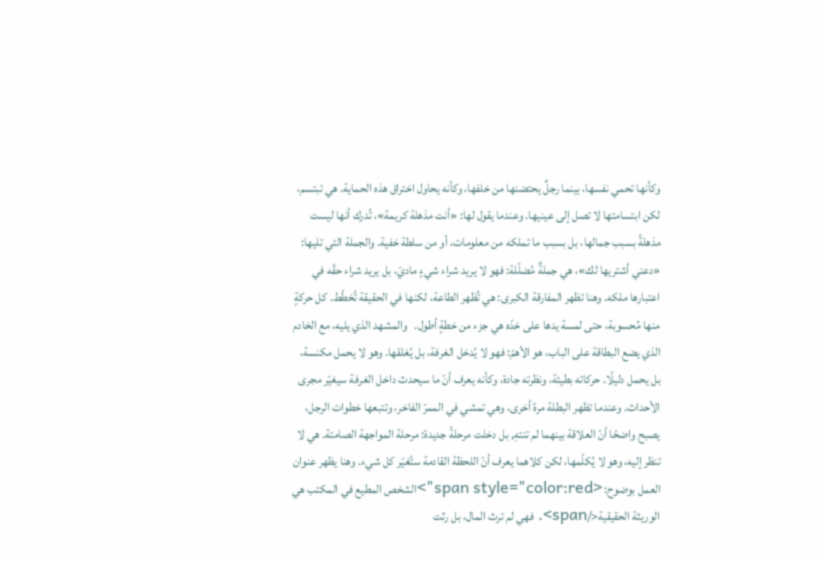وكأنها تحمي نفسها، بينما رجلٌ يحتضنها من خلفها، وكأنه يحاول اختراق هذه الحماية. هي تبتسم، لكن ابتسامتها لا تصل إلى عينيها. وعندما يقول لها: «أنت مذهلة كريمة»، تُدرك أنها ليست مذهلةً بسبب جمالها، بل بسبب ما تملكه من معلومات، أو من سلطة خفية. والجملة التي تليها: «دعني أشتريها لك»، هي جملةٌ مُضلّلة: فهو لا يريد شراء شيءٍ ماديّ، بل يريد شراء حقّه في اعتبارها ملكه. وهنا تظهر المفارقة الكبرى: هي تُظهر الطاعة، لكنها في الحقيقة تُخطّط. كل حركةٍ منها مُحسوبة، حتى لمسة يدها على خدّه هي جزء من خطةٍ أطول.   والمشهد الذي يليه، مع الخادم الذي يضع البطاقة على الباب، هو الأهمّ: فهو لا يُدخل الغرفة، بل يُغلقها. وهو لا يحمل مكنسة، بل يحمل دليلًا. حركاته بطيئة، ونظرته جادة، وكأنه يعرف أنّ ما سيحدث داخل الغرفة سيغيّر مجرى الأحداث. وعندما تظهر البطلة مرة أخرى، وهي تمشي في الممرّ الفاخر، وتتبعها خطوات الرجل، يصبح واضحًا أنّ العلاقة بينهما لم تنتهِ, بل دخلت مرحلةً جديدة: مرحلة المواجهة الصامتة. هي لا تنظر إليه، وهو لا يُكلّمها، لكن كلاهما يعرف أنّ اللحظة القادمة ستُغيّر كل شيء. وهنا يظهر عنوان العمل بوضوح: <span style="color:red">الشخص المطيع في المكتب هي الوريثة الحقيقية</span>. فهي لم ترث المال، بل رثت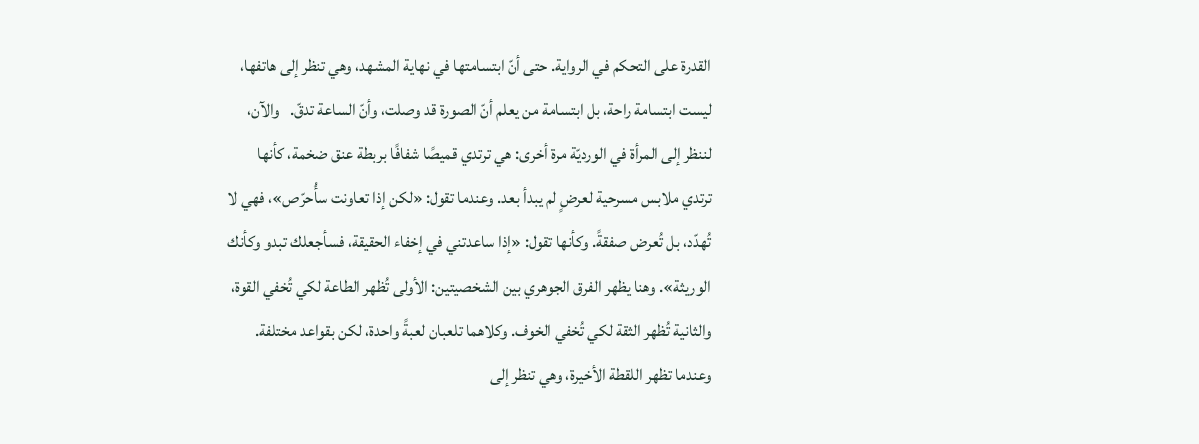القدرة على التحكم في الرواية. حتى أنّ ابتسامتها في نهاية المشهد، وهي تنظر إلى هاتفها، ليست ابتسامة راحة، بل ابتسامة من يعلم أنّ الصورة قد وصلت، وأنّ الساعة تدقّ.   والآن، لننظر إلى المرأة في الورديّة مرة أخرى: هي ترتدي قميصًا شفافًا بربطة عنق ضخمة، كأنها ترتدي ملابس مسرحية لعرضٍ لم يبدأ بعد. وعندما تقول: «لكن إذا تعاونت سأُحرّص»، فهي لا تُهدّد، بل تُعرض صفقةً. وكأنها تقول: «إذا ساعدتني في إخفاء الحقيقة، فسأجعلك تبدو وكأنك الوريثة». وهنا يظهر الفرق الجوهري بين الشخصيتين: الأولى تُظهر الطاعة لكي تُخفي القوة، والثانية تُظهر الثقة لكي تُخفي الخوف. وكلاهما تلعبان لعبةً واحدة، لكن بقواعد مختلفة. وعندما تظهر اللقطة الأخيرة، وهي تنظر إلى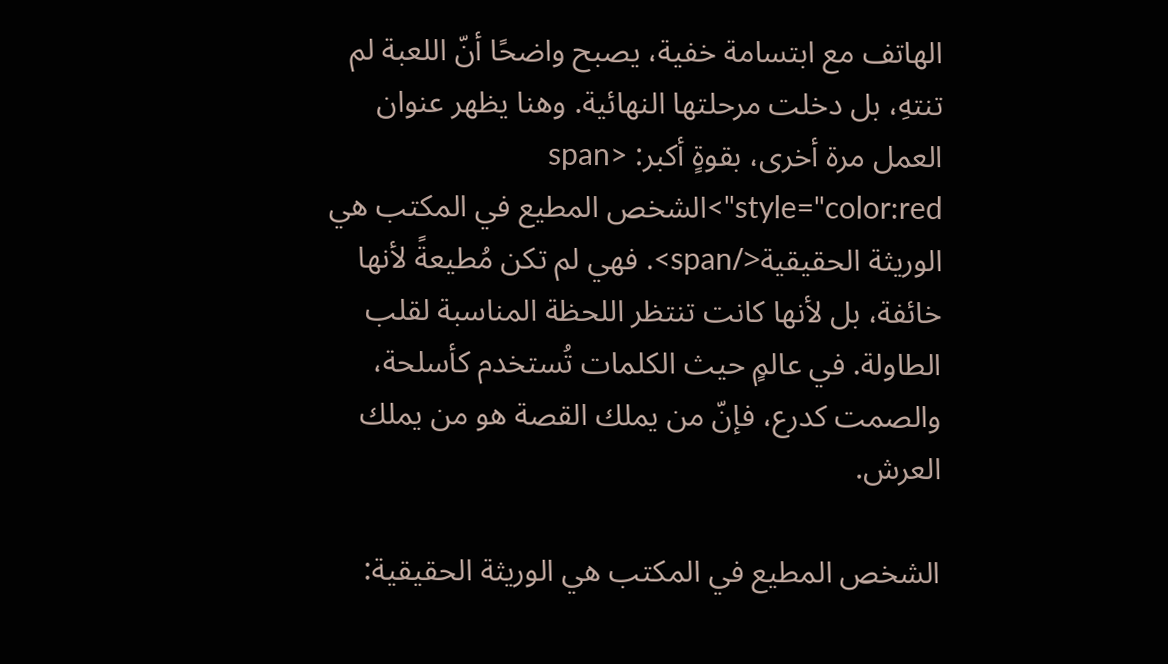الهاتف مع ابتسامة خفية، يصبح واضحًا أنّ اللعبة لم تنتهِ، بل دخلت مرحلتها النهائية. وهنا يظهر عنوان العمل مرة أخرى، بقوةٍ أكبر: <span style="color:red">الشخص المطيع في المكتب هي الوريثة الحقيقية</span>. فهي لم تكن مُطيعةً لأنها خائفة، بل لأنها كانت تنتظر اللحظة المناسبة لقلب الطاولة. في عالمٍ حيث الكلمات تُستخدم كأسلحة، والصمت كدرع، فإنّ من يملك القصة هو من يملك العرش.

الشخص المطيع في المكتب هي الوريثة الحقيقية: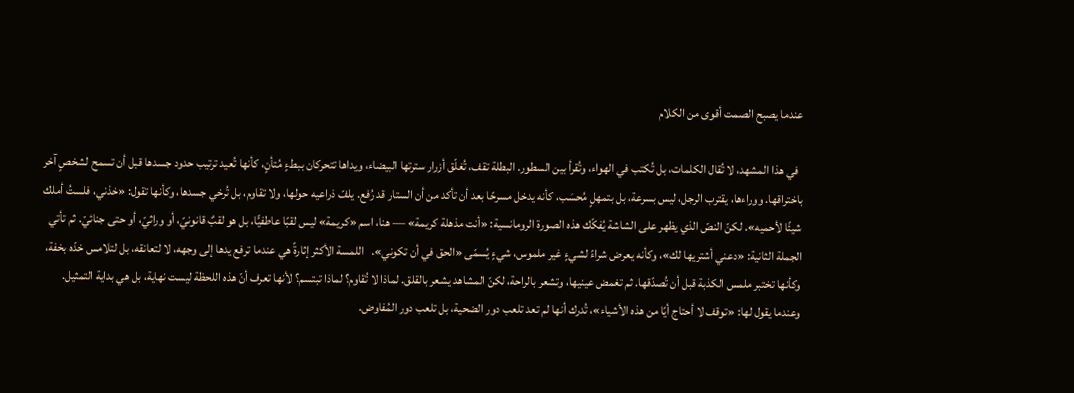عندما يصبح الصمت أقوى من الكلام

  في هذا المشهد، لا تُقال الكلمات، بل تُكتب في الهواء، وتُقرأ بين السطور. البطلة تقف، تُغلّق أزرار سترتها البيضاء، ويداها تتحركان ببطءٍ مُتأنٍ، كأنها تُعيد ترتيب حدود جسدها قبل أن تسمح لشخصٍ آخر باختراقها. ووراءها، يقترب الرجل، ليس بسرعة، بل بتمهلٍ مُحسَب، كأنه يدخل مسرحًا بعد أن تأكد من أن الستار قد رُفع. يلفّ ذراعيه حولها، ولا تقاوم، بل تُرخي جسدها، وكأنها تقول: «خذني، فلستُ أملك شيئًا لأحميه». لكنّ النصّ الذي يظهر على الشاشة يُفكّك هذه الصورة الرومانسية: «أنت مذهلة كريمة» — هنا، اسم «كريمة» ليس لقبًا عاطفيًّا، بل هو لقبٌ قانونيّ، أو وراثيّ، أو حتى جنائيّ. ثم تأتي الجملة الثانية: «دعني أشتريها لك»، وكأنه يعرض شراءً لشيءٍ غير ملموس، شيءٍ يُسمّى «الحق في أن تكوني».   اللمسة الأكثر إثارةً هي عندما ترفع يدها إلى وجهه، لا لتعانقه، بل لتلامس خدّه بخفة، وكأنها تختبر ملمس الكذبة قبل أن تُصدّقها. ثم تغمض عينيها، وتشعر بالراحة، لكنّ المشاهد يشعر بالقلق. لماذا لا تُقاوم؟ لماذا تبتسم؟ لأنها تعرف أنّ هذه اللحظة ليست نهاية، بل هي بداية التمثيل. وعندما يقول لها: «توقف لا أحتاج أيًا من هذه الأشياء»، تُدرك أنها لم تعد تلعب دور الضحية، بل تلعب دور المُفاوض.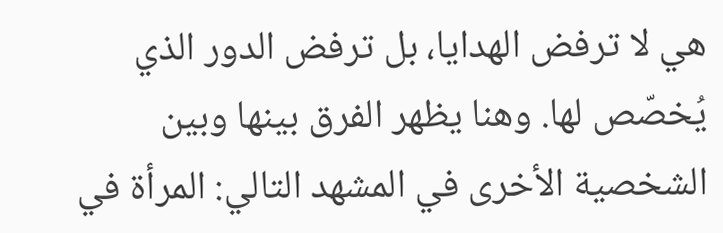هي لا ترفض الهدايا، بل ترفض الدور الذي يُخصّص لها. وهنا يظهر الفرق بينها وبين الشخصية الأخرى في المشهد التالي: المرأة في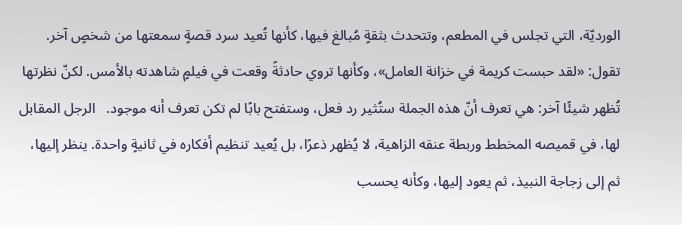الورديّة، التي تجلس في المطعم، وتتحدث بثقةٍ مُبالغ فيها، كأنها تُعيد سرد قصةٍ سمعتها من شخصٍ آخر. تقول: «لقد حبست كريمة في خزانة العامل»، وكأنها تروي حادثةً وقعت في فيلمٍ شاهدته بالأمس. لكنّ نظرتها تُظهر شيئًا آخر: هي تعرف أنّ هذه الجملة ستُثير رد فعل، وستفتح بابًا لم تكن تعرف أنه موجود.   الرجل المقابل لها، في قميصه المخطط وربطة عنقه الزاهية، لا يُظهر ذعرًا، بل يُعيد تنظيم أفكاره في ثانيةٍ واحدة. ينظر إليها، ثم إلى زجاجة النبيذ، ثم يعود إليها، وكأنه يحسب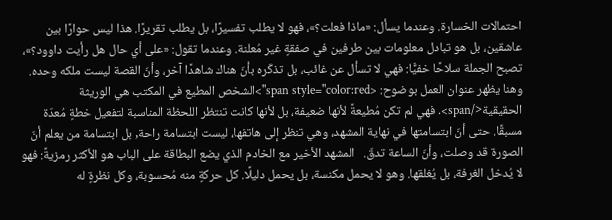احتمالات الخسارة. وعندما يسأل: «ماذا فعلت؟»، فهو لا يطلب تفسيرًا، بل يطلب تقريرًا. هذا ليس حوارًا بين عاشقين، بل هو تبادل معلومات بين طرفين في صفقةٍ غير مُعلنة. وعندما تقول: «على أي حال هل رأيت داوود؟»، تصبح الجملة سلاحًا خفيًّا: فهي لا تسأل عن غائب، بل تذكّره بأنّ هناك شاهدًا آخر، وأنّ القصة ليست ملكه وحده. وهنا يظهر عنوان العمل بوضوح: <span style="color:red">الشخص المطيع في المكتب هي الوريثة الحقيقية</span>. فهي لم تكن مُطيعةً لأنها ضعيفة، بل لأنها كانت تنتظر اللحظة المناسبة لتفعيل خطةٍ مُعدّة مسبقًا. حتى أنّ ابتسامتها في نهاية المشهد، وهي تنظر إلى هاتفها، ليست ابتسامة راحة, بل ابتسامة من يعلم أنّ الصورة قد وصلت، وأنّ الساعة تدقّ.   المشهد الأخير مع الخادم الذي يضع البطاقة على الباب هو الأكثر رمزيةً: فهو لا يُدخل الغرفة، بل يُغلقها. وهو لا يحمل مكنسة، بل يحمل دليلًا. كل حركةٍ منه مُحسوبة، وكل نظرةٍ له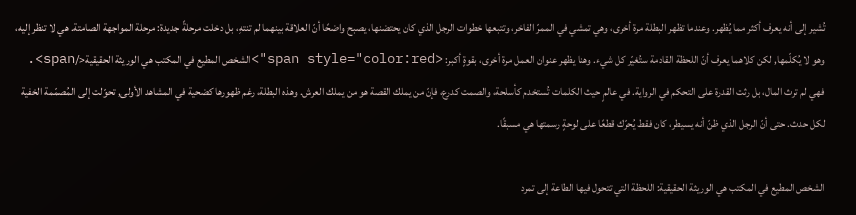تُشير إلى أنه يعرف أكثر مما يُظهر. وعندما تظهر البطلة مرة أخرى، وهي تمشي في الممرّ الفاخر، وتتبعها خطوات الرجل الذي كان يحتضنها، يصبح واضحًا أنّ العلاقة بينهما لم تنتهِ، بل دخلت مرحلةً جديدة: مرحلة المواجهة الصامتة. هي لا تنظر إليه، وهو لا يُكلّمها, لكن كلاهما يعرف أنّ اللحظة القادمة ستُغيّر كل شيء. وهنا يظهر عنوان العمل مرة أخرى، بقوةٍ أكبر: <span style="color:red">الشخص المطيع في المكتب هي الوريثة الحقيقية</span>. فهي لم ترث المال، بل رثت القدرة على التحكم في الرواية. في عالمٍ حيث الكلمات تُستخدم كأسلحة، والصمت كدرع، فإنّ من يملك القصة هو من يملك العرش. وهذه البطلة، رغم ظهورها كضحية في المشاهد الأولى, تحوّلت إلى المُصمّمة الخفية لكل حدث. حتى أنّ الرجل الذي ظنّ أنه يسيطر، كان فقط يُحرّك قطعًا على لوحةٍ رسمتها هي مسبقًا.

الشخص المطيع في المكتب هي الوريثة الحقيقية: اللحظة التي تتحول فيها الطاعة إلى تمرد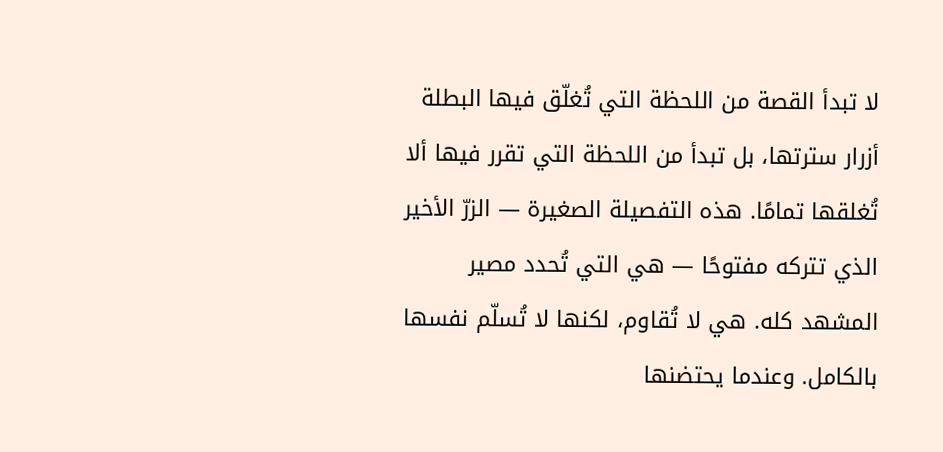لا تبدأ القصة من اللحظة التي تُغلّق فيها البطلة أزرار سترتها، بل تبدأ من اللحظة التي تقرر فيها ألا تُغلقها تمامًا. هذه التفصيلة الصغيرة — الزرّ الأخير الذي تتركه مفتوحًا — هي التي تُحدد مصير المشهد كله. هي لا تُقاوم، لكنها لا تُسلّم نفسها بالكامل. وعندما يحتضنها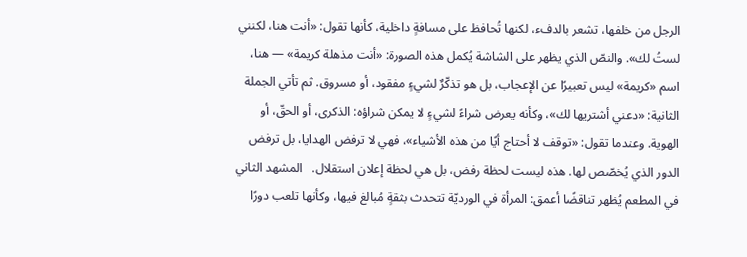الرجل من خلفها، تشعر بالدفء، لكنها تُحافظ على مسافةٍ داخلية، كأنها تقول: «أنت هنا، لكنني لستُ لك». والنصّ الذي يظهر على الشاشة يُكمل هذه الصورة: «أنت مذهلة كريمة» — هنا، اسم «كريمة» ليس تعبيرًا عن الإعجاب، بل هو تذكّرٌ لشيءٍ مفقود، أو مسروق. ثم تأتي الجملة الثانية: «دعني أشتريها لك»، وكأنه يعرض شراءً لشيءٍ لا يمكن شراؤه: الذكرى، أو الحقّ، أو الهوية. وعندما تقول: «توقف لا أحتاج أيًا من هذه الأشياء»، فهي لا ترفض الهدايا، بل ترفض الدور الذي يُخصّص لها. هذه ليست لحظة رفض، بل هي لحظة إعلان استقلال.   المشهد الثاني في المطعم يُظهر تناقضًا أعمق: المرأة في الورديّة تتحدث بثقةٍ مُبالغ فيها، وكأنها تلعب دورًا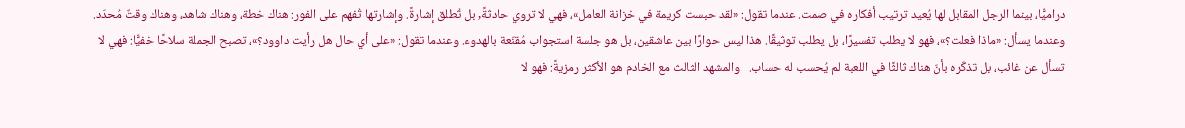دراميًّا، بينما الرجل المقابل لها يُعيد ترتيب أفكاره في صمت. عندما تقول: «لقد حبست كريمة في خزانة العامل»، فهي لا تروي حادثةً, بل تُطلق إشارةً. وإشارتها تُفهم على الفور: هناك خطة، وهناك شاهد، وهناك وقتٌ مُحدّد. وعندما يسأل: «ماذا فعلت؟»، فهو لا يطلب تفسيرًا، بل يطلب توثيقًا. هذا ليس حوارًا بين عاشقين، بل هو جلسة استجواب مُقنّعة بالهدوء. وعندما تقول: «على أي حال هل رأيت داوود؟»، تصبح الجملة سلاحًا خفيًّا: فهي لا تسأل عن غائب، بل تذكّره بأنّ هناك ثالثًا في اللعبة لم يُحسب له حساب.   والمشهد الثالث مع الخادم هو الأكثر رمزيةً: فهو لا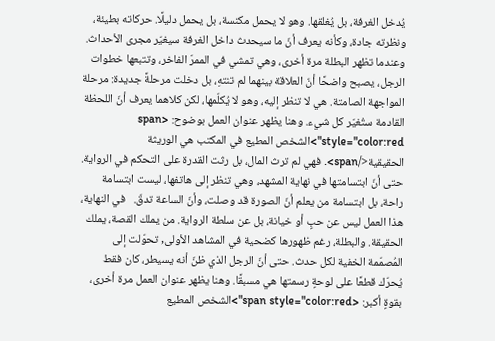يُدخل الغرفة، بل يُغلقها. وهو لا يحمل مكنسة، بل يحمل دليلًا. حركاته بطيئة، ونظرته جادة، وكأنه يعرف أنّ ما سيحدث داخل الغرفة سيغيّر مجرى الأحداث. وعندما تظهر البطلة مرة أخرى، وهي تمشي في الممرّ الفاخر، وتتبعها خطوات الرجل، يصبح واضحًا أنّ العلاقة بينهما لم تنتهِ، بل دخلت مرحلةً جديدة: مرحلة المواجهة الصامتة. هي لا تنظر إليه، وهو لا يُكلّمها، لكن كلاهما يعرف أنّ اللحظة القادمة ستُغيّر كل شيء. وهنا يظهر عنوان العمل بوضوح: <span style="color:red">الشخص المطيع في المكتب هي الوريثة الحقيقية</span>. فهي لم ترث المال، بل رثت القدرة على التحكم في الرواية. حتى أنّ ابتسامتها في نهاية المشهد، وهي تنظر إلى هاتفها، ليست ابتسامة راحة، بل ابتسامة من يعلم أنّ الصورة قد وصلت، وأنّ الساعة تدقّ.   في النهاية، هذا العمل ليس عن حبٍ أو خيانة، بل عن سلطة الرواية. من يملك القصة، يملك الحقيقة. والبطلة، رغم ظهورها كضحية في المشاهد الأولى, تحوّلت إلى المُصمّمة الخفية لكل حدث. حتى أنّ الرجل الذي ظنّ أنه يسيطر، كان فقط يُحرّك قطعًا على لوحةٍ رسمتها هي مسبقًا. وهنا يظهر عنوان العمل مرة أخرى، بقوةٍ أكبر: <span style="color:red">الشخص المطيع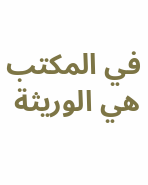في المكتب هي الوريثة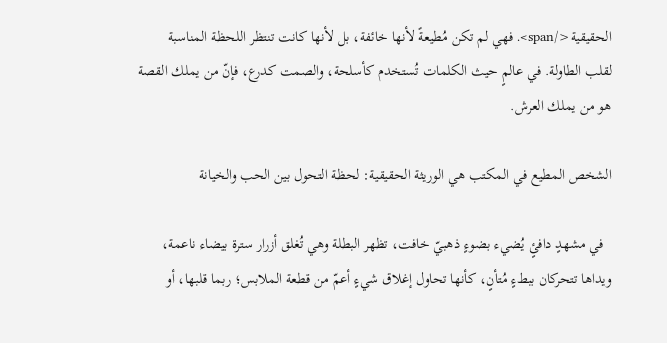الحقيقية</span>. فهي لم تكن مُطيعةً لأنها خائفة، بل لأنها كانت تنتظر اللحظة المناسبة لقلب الطاولة. في عالمٍ حيث الكلمات تُستخدم كأسلحة، والصمت كدرع، فإنّ من يملك القصة هو من يملك العرش.

الشخص المطيع في المكتب هي الوريثة الحقيقية: لحظة التحول بين الحب والخيانة

  في مشهدٍ دافئٍ يُضيء بضوءٍ ذهبيّ خافت، تظهر البطلة وهي تُغلق أزرار سترة بيضاء ناعمة، ويداها تتحركان ببطءٍ مُتأنٍ، كأنها تحاول إغلاق شيءٍ أعمّ من قطعة الملابس؛ ربما قلبها، أو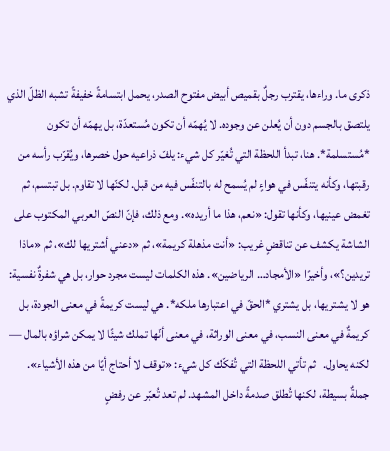ذكرى ما. وراءها، يقترب رجلٌ بقميص أبيض مفتوح الصدر، يحمل ابتسامةً خفيفةً تشبه الظلّ الذي يلتصق بالجسم دون أن يُعلن عن وجوده. لا يُهمّه أن تكون مُستعدّة، بل يهمّه أن تكون *مُستسلمة*. هنا، تبدأ اللحظة التي تُغيّر كل شيء: يلفّ ذراعيه حول خصرها، ويُقرّب رأسه من رقبتها، وكأنه يتنفّس في هواءٍ لم يُسمح له بالتنفّس فيه من قبل. لكنّها لا تقاوم. بل تبتسم، ثم تغمض عينيها، وكأنها تقول: «نعم، هذا ما أريده». ومع ذلك، فإنّ النصّ العربي المكتوب على الشاشة يكشف عن تناقضٍ غريب: «أنت مذهلة كريمة»، ثم «دعني أشتريها لك»، ثم «ماذا تريدين؟»، وأخيرًا «الأمجاد… الرياضين». هذه الكلمات ليست مجرد حوار، بل هي شفرةٌ نفسية: هو لا يشتريها، بل يشتري *الحقّ في اعتبارها ملكه*. هي ليست كريمةً في معنى الجودة، بل كريمةٌ في معنى النسب، في معنى الوراثة، في معنى أنّها تملك شيئًا لا يمكن شراؤه بالمال — لكنه يحاول.   ثم تأتي اللحظة التي تُفكّك كل شيء: «توقف لا أحتاج أيًا من هذه الأشياء». جملةٌ بسيطة، لكنها تُطلق صدمةً داخل المشهد. لم تعد تُعبّر عن رفضٍ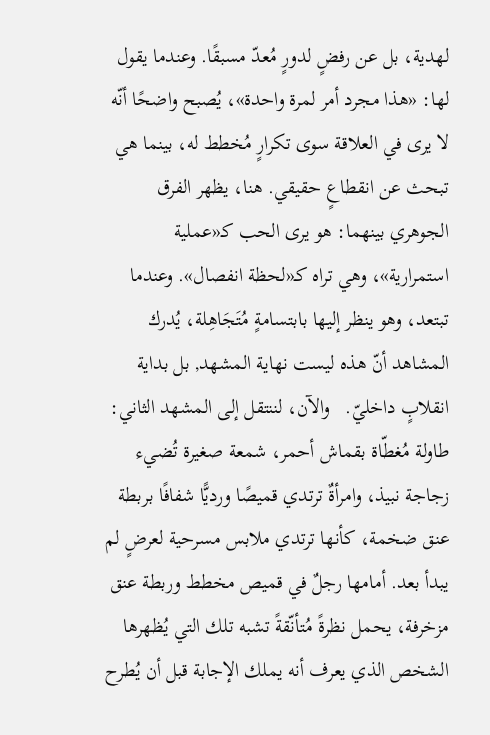لهدية، بل عن رفضٍ لدورٍ مُعدّ مسبقًا. وعندما يقول لها: «هذا مجرد أمر لمرة واحدة»، يُصبح واضحًا أنّه لا يرى في العلاقة سوى تكرارٍ مُخطط له، بينما هي تبحث عن انقطاعٍ حقيقي. هنا، يظهر الفرق الجوهري بينهما: هو يرى الحب كـ«عملية استمرارية»، وهي تراه كـ«لحظة انفصال». وعندما تبتعد، وهو ينظر إليها بابتسامةٍ مُتَجَاهِلة، يُدرك المشاهد أنّ هذه ليست نهاية المشهد, بل بداية انقلابٍ داخليّ.   والآن، لننتقل إلى المشهد الثاني: طاولة مُغطّاة بقماش أحمر، شمعة صغيرة تُضيء زجاجة نبيذ، وامرأةٌ ترتدي قميصًا ورديًّا شفافًا بربطة عنق ضخمة، كأنها ترتدي ملابس مسرحية لعرضٍ لم يبدأ بعد. أمامها رجلٌ في قميص مخطط وربطة عنق مزخرفة، يحمل نظرةً مُتأنّقةً تشبه تلك التي يُظهرها الشخص الذي يعرف أنه يملك الإجابة قبل أن يُطرح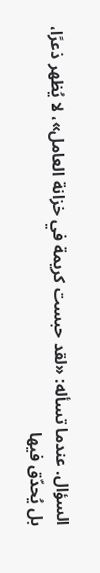السؤال. عندما تسأله: «لقد حبست كريمة في خزانة العامل»، لا يُظهر ذعرًا، بل يُحدّق فيها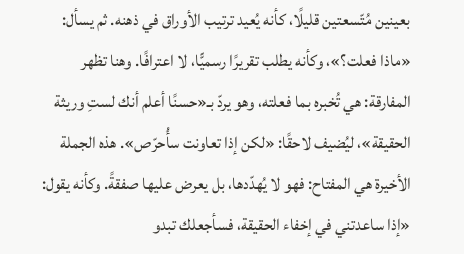بعينين مُتّسعتين قليلًا، كأنه يُعيد ترتيب الأوراق في ذهنه. ثم يسأل: «ماذا فعلت؟»، وكأنه يطلب تقريرًا رسميًّا، لا اعترافًا. وهنا تظهر المفارقة: هي تُخبره بما فعلته، وهو يردّ بـ«حسنًا أعلم أنك لستِ وريثة الحقيقة»، ليُضيف لاحقًا: «لكن إذا تعاونت سأُحرّص». هذه الجملة الأخيرة هي المفتاح: فهو لا يُهدّدها، بل يعرض عليها صفقةً. وكأنه يقول: «إذا ساعدتني في إخفاء الحقيقة، فسأجعلك تبدو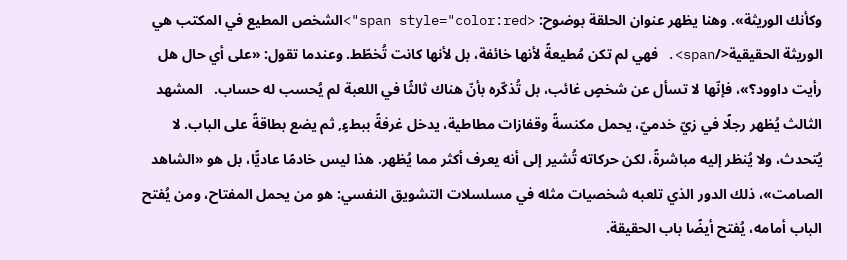وكأنك الوريثة». وهنا يظهر عنوان الحلقة بوضوح: <span style="color:red">الشخص المطيع في المكتب هي الوريثة الحقيقية</span>. فهي لم تكن مُطيعةً لأنها خائفة، بل لأنها كانت تُخطّط. وعندما تقول: «على أي حال هل رأيت داوود؟»، فإنّها لا تسأل عن شخصٍ غائب، بل تُذكّره بأنّ هناك ثالثًا في اللعبة لم يُحسب له حساب.   المشهد الثالث يُظهر رجلًا في زيّ خدميّ، يحمل مكنسةً وقفازات مطاطية، يدخل غرفةً ببطءٍ, ثم يضع بطاقةً على الباب. لا يُتحدث، ولا يُنظر إليه مباشرةً، لكن حركاته تُشير إلى أنه يعرف أكثر مما يُظهر. هذا ليس خادمًا عاديًّا، بل هو «الشاهد الصامت»، ذلك الدور الذي تلعبه شخصيات مثله في مسلسلات التشويق النفسي: هو من يحمل المفتاح، ومن يُفتح الباب أمامه، يُفتح أيضًا باب الحقيقة.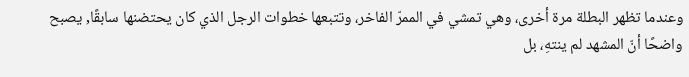وعندما تظهر البطلة مرة أخرى، وهي تمشي في الممرّ الفاخر، وتتبعها خطوات الرجل الذي كان يحتضنها سابقًا, يصبح واضحًا أنّ المشهد لم ينتهِ، بل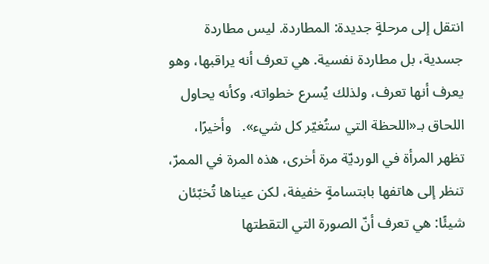انتقل إلى مرحلةٍ جديدة: المطاردة. ليس مطاردة جسدية، بل مطاردة نفسية. هي تعرف أنه يراقبها، وهو يعرف أنها تعرف، ولذلك يُسرع خطواته، وكأنه يحاول اللحاق بـ«اللحظة التي ستُغيّر كل شيء».   وأخيرًا، تظهر المرأة في الورديّة مرة أخرى، هذه المرة في الممرّ، تنظر إلى هاتفها بابتسامةٍ خفيفة، لكن عيناها تُخبّئان شيئًا: هي تعرف أنّ الصورة التي التقطتها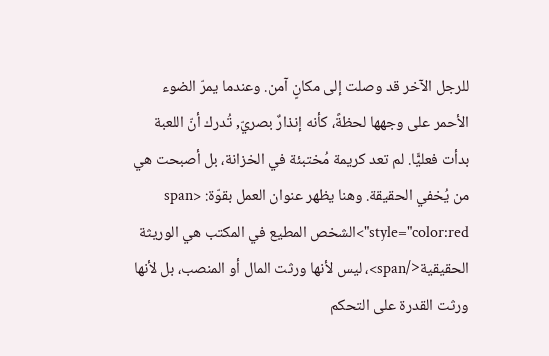للرجل الآخر قد وصلت إلى مكانٍ آمن. وعندما يمرّ الضوء الأحمر على وجهها لحظةً، كأنه إنذارٌ بصريّ, تُدرك أنّ اللعبة بدأت فعليًّا. لم تعد كريمة مُختبئة في الخزانة، بل أصبحت هي من يُخفي الحقيقة. وهنا يظهر عنوان العمل بقوّة: <span style="color:red">الشخص المطيع في المكتب هي الوريثة الحقيقية</span>، ليس لأنها ورثت المال أو المنصب، بل لأنها ورثت القدرة على التحكم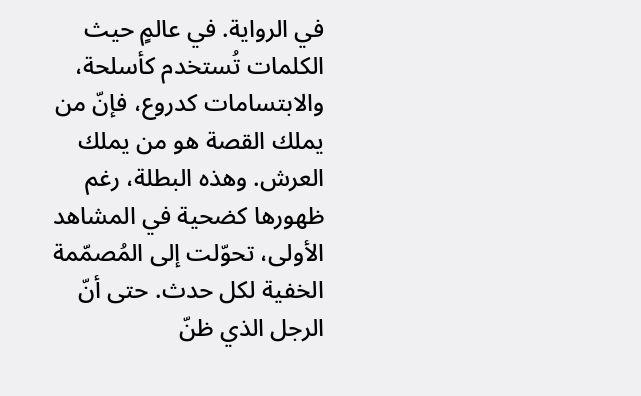في الرواية. في عالمٍ حيث الكلمات تُستخدم كأسلحة، والابتسامات كدروع، فإنّ من يملك القصة هو من يملك العرش. وهذه البطلة، رغم ظهورها كضحية في المشاهد الأولى، تحوّلت إلى المُصمّمة الخفية لكل حدث. حتى أنّ الرجل الذي ظنّ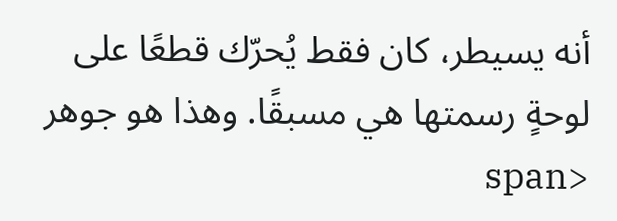أنه يسيطر، كان فقط يُحرّك قطعًا على لوحةٍ رسمتها هي مسبقًا. وهذا هو جوهر <span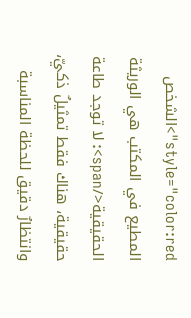style="color:red">الشخص المطيع في المكتب هي الوريثة الحقيقية</span>: لا توجد طاعة حقيقية، هناك فقط تمثيلٌ ذكيّ، وانتظارٌ دقيق للحظة المناسبة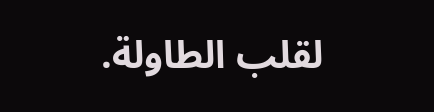لقلب الطاولة.